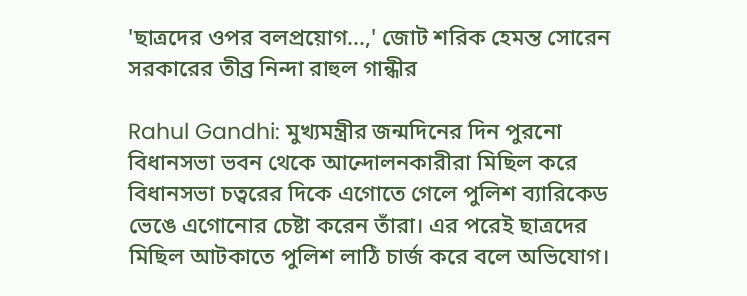'ছাত্রদের ওপর বলপ্রয়োগ...,' জোট শরিক হেমন্ত সোরেন সরকারের তীব্র নিন্দা রাহুল গান্ধীর

Rahul Gandhi: মুখ্যমন্ত্রীর জন্মদিনের দিন পুরনো বিধানসভা ভবন থেকে আন্দোলনকারীরা মিছিল করে বিধানসভা চত্বরের দিকে এগোতে গেলে পুলিশ ব্যারিকেড ভেঙে এগোনোর চেষ্টা করেন তাঁরা। এর পরেই ছাত্রদের মিছিল আটকাতে পুলিশ লাঠি চার্জ করে বলে অভিযোগ।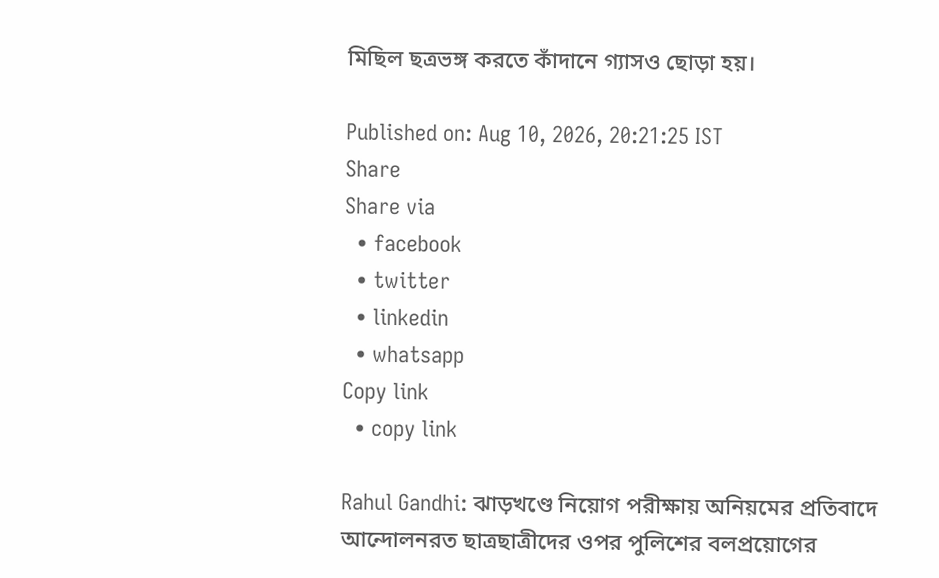মিছিল ছত্রভঙ্গ করতে কাঁদানে গ্যাসও ছোড়া হয়।

Published on: Aug 10, 2026, 20:21:25 IST
Share
Share via
  • facebook
  • twitter
  • linkedin
  • whatsapp
Copy link
  • copy link

Rahul Gandhi: ঝাড়খণ্ডে নিয়োগ পরীক্ষায় অনিয়মের প্রতিবাদে আন্দোলনরত ছাত্রছাত্রীদের ওপর পুলিশের বলপ্রয়োগের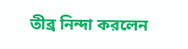তীব্র নিন্দা করলেন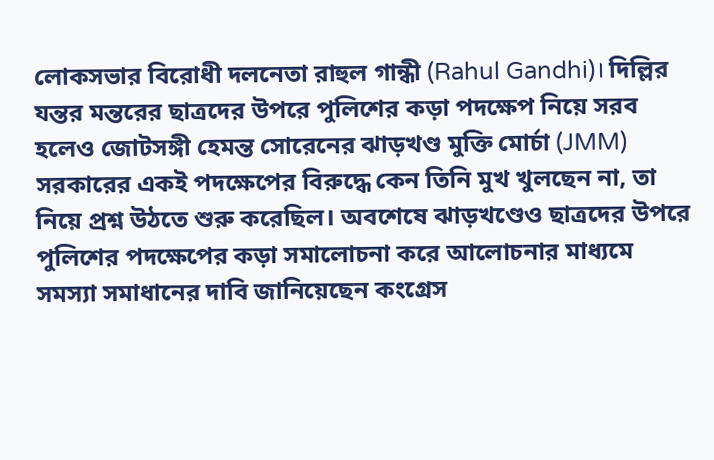লোকসভার বিরোধী দলনেতা রাহুল গান্ধী (Rahul Gandhi)। দিল্লির যন্তর মন্তরের ছাত্রদের উপরে পুলিশের কড়া পদক্ষেপ নিয়ে সরব হলেও জোটসঙ্গী হেমন্ত সোরেনের ঝাড়খণ্ড মুক্তি মোর্চা (JMM) সরকারের একই পদক্ষেপের বিরুদ্ধে কেন তিনি মুখ খুলছেন না, তা নিয়ে প্রশ্ন উঠতে শুরু করেছিল। অবশেষে ঝাড়খণ্ডেও ছাত্রদের উপরে পুলিশের পদক্ষেপের কড়া সমালোচনা করে আলোচনার মাধ্যমে সমস্যা সমাধানের দাবি জানিয়েছেন কংগ্রেস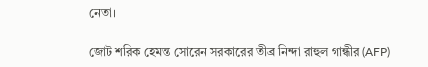নেতা।

জোট শরিক হেমন্ত সোরেন সরকারের তীব্র নিন্দা রাহুল গান্ধীর (AFP)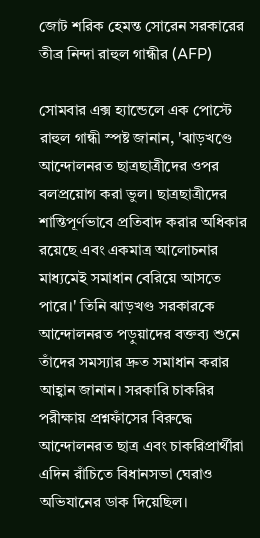জোট শরিক হেমন্ত সোরেন সরকারের তীব্র নিন্দা রাহুল গান্ধীর (AFP)

সোমবার এক্স হ্যান্ডেলে এক পোস্টে রাহুল গান্ধী স্পষ্ট জানান, 'ঝাড়খণ্ডে আন্দোলনরত ছাত্রছাত্রীদের ওপর বলপ্রয়োগ করা ভুল। ছাত্রছাত্রীদের শান্তিপূর্ণভাবে প্রতিবাদ করার অধিকার রয়েছে এবং একমাত্র আলোচনার মাধ্যমেই সমাধান বেরিয়ে আসতে পারে।' তিনি ঝাড়খণ্ড সরকারকে আন্দোলনরত পড়ুয়াদের বক্তব্য শুনে তাঁদের সমস্যার দ্রুত সমাধান করার আহ্বান জানান। সরকারি চাকরির পরীক্ষায় প্রশ্নফাঁসের বিরুদ্ধে আন্দোলনরত ছাত্র এবং চাকরিপ্রার্থীরা এদিন রাঁচিতে বিধানসভা ঘেরাও অভিযানের ডাক দিয়েছিল।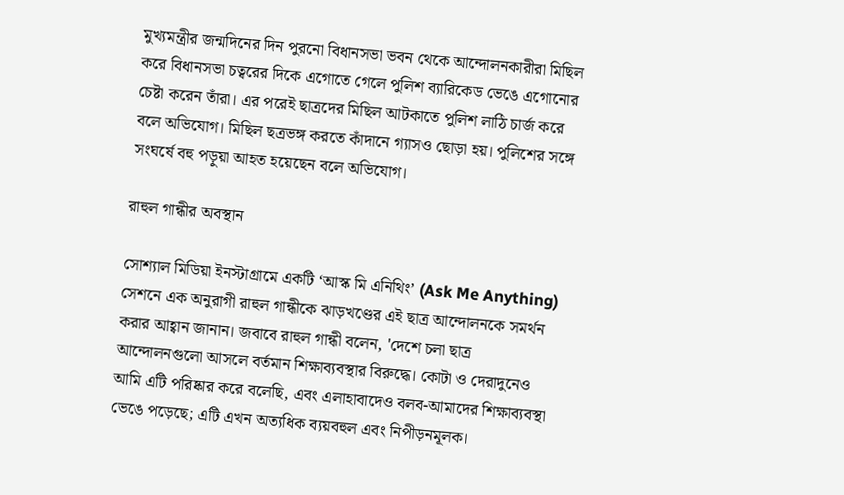মুখ্যমন্ত্রীর জন্মদিনের দিন পুরনো বিধানসভা ভবন থেকে আন্দোলনকারীরা মিছিল করে বিধানসভা চত্বরের দিকে এগোতে গেলে পুলিশ ব্যারিকেড ভেঙে এগোনোর চেষ্টা করেন তাঁরা। এর পরেই ছাত্রদের মিছিল আটকাতে পুলিশ লাঠি চার্জ করে বলে অভিযোগ। মিছিল ছত্রভঙ্গ করতে কাঁদানে গ্যাসও ছোড়া হয়। পুলিশের সঙ্গে সংঘর্ষে বহু পড়ুয়া আহত হয়েছেন বলে অভিযোগ।

রাহুল গান্ধীর অবস্থান

সোশ্যাল মিডিয়া ইনস্টাগ্রামে একটি ‘আস্ক মি এনিথিং’ (Ask Me Anything) সেশনে এক অনুরাগী রাহুল গান্ধীকে ঝাড়খণ্ডের এই ছাত্র আন্দোলনকে সমর্থন করার আহ্বান জানান। জবাবে রাহুল গান্ধী বলেন, 'দেশে চলা ছাত্র আন্দোলনগুলো আসলে বর্তমান শিক্ষাব্যবস্থার বিরুদ্ধে। কোটা ও দেরাদুনেও আমি এটি পরিষ্কার করে বলেছি, এবং এলাহাবাদেও বলব-আমাদের শিক্ষাব্যবস্থা ভেঙে পড়েছে; এটি এখন অত্যধিক ব্যয়বহুল এবং নিপীড়নমূলক।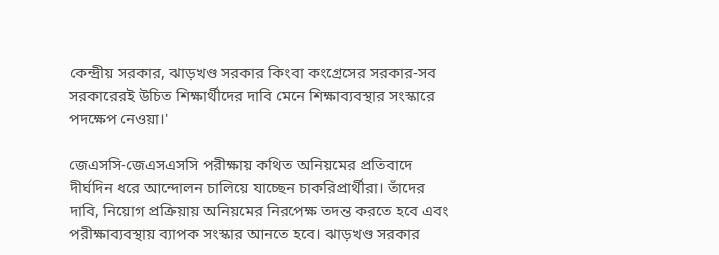কেন্দ্রীয় সরকার, ঝাড়খণ্ড সরকার কিংবা কংগ্রেসের সরকার-সব সরকারেরই উচিত শিক্ষার্থীদের দাবি মেনে শিক্ষাব্যবস্থার সংস্কারে পদক্ষেপ নেওয়া।'

জেএসসি-জেএসএসসি পরীক্ষায় কথিত অনিয়মের প্রতিবাদে দীর্ঘদিন ধরে আন্দোলন চালিয়ে যাচ্ছেন চাকরিপ্রার্থীরা। তাঁদের দাবি, নিয়োগ প্রক্রিয়ায় অনিয়মের নিরপেক্ষ তদন্ত করতে হবে এবং পরীক্ষাব্যবস্থায় ব্যাপক সংস্কার আনতে হবে। ঝাড়খণ্ড সরকার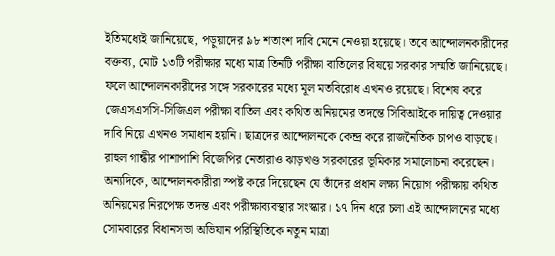ইতিমধ্যেই জানিয়েছে, পড়ুয়াদের ৯৮ শতাংশ দাবি মেনে নেওয়া হয়েছে। তবে আন্দোলনকারীদের বক্তব্য, মোট ১৩টি পরীক্ষার মধ্যে মাত্র তিনটি পরীক্ষা বাতিলের বিষয়ে সরকার সম্মতি জানিয়েছে। ফলে আন্দোলনকারীদের সঙ্গে সরকারের মধ্যে মূল মতবিরোধ এখনও রয়েছে। বিশেষ করে জেএসএসসি-সিজিএল পরীক্ষা বাতিল এবং কথিত অনিয়মের তদন্তে সিবিআইকে দায়িত্ব দেওয়ার দাবি নিয়ে এখনও সমাধান হয়নি। ছাত্রদের আন্দোলনকে কেন্দ্র করে রাজনৈতিক চাপও বাড়ছে। রাহুল গান্ধীর পাশাপাশি বিজেপির নেতারাও ঝাড়খণ্ড সরকারের ভূমিকার সমালোচনা করেছেন। অন্যদিকে, আন্দোলনকারীরা স্পষ্ট করে দিয়েছেন যে তাঁদের প্রধান লক্ষ্য নিয়োগ পরীক্ষায় কথিত অনিয়মের নিরপেক্ষ তদন্ত এবং পরীক্ষাব্যবস্থার সংস্কার। ১৭ দিন ধরে চলা এই আন্দোলনের মধ্যে সোমবারের বিধানসভা অভিযান পরিস্থিতিকে নতুন মাত্রা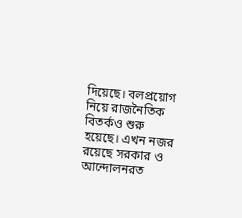দিয়েছে। বলপ্রয়োগ নিয়ে রাজনৈতিক বিতর্কও শুরু হয়েছে। এখন নজর রয়েছে সরকার ও আন্দোলনরত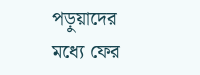পড়ুয়াদের মধ্যে ফের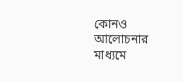কোনও আলোচনার মাধ্যমে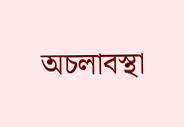অচলাবস্থা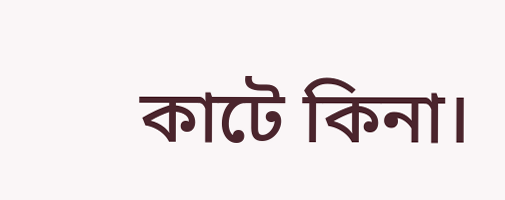কাটে কিনা।